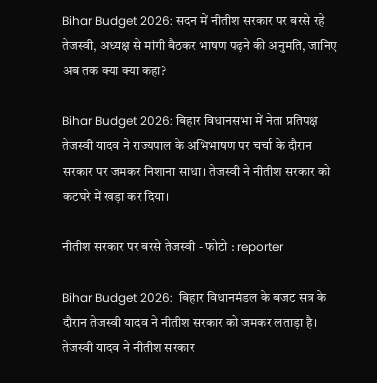Bihar Budget 2026: सदन में नीतीश सरकार पर बरसे रहे तेजस्वी, अध्यक्ष से मांगी बैठकर भाषण पढ़ने की अनुमति, जानिए अब तक क्या क्या कहा?

Bihar Budget 2026: बिहार विधानसभा में नेता प्रतिपक्ष तेजस्वी यादव ने राज्यपाल के अभिभाषण पर चर्चा के दौरान सरकार पर जमकर निशाना साधा। तेजस्वी ने नीतीश सरकार को कटघरे में खड़ा कर दिया।

नीतीश सरकार पर बरसे तेजस्वी - फोटो : reporter

Bihar Budget 2026:  बिहार विधानमंडल के बजट सत्र के दौरान तेजस्वी यादव ने नीतीश सरकार को जमकर लताड़ा है। तेजस्वी यादव ने नीतीश सरकार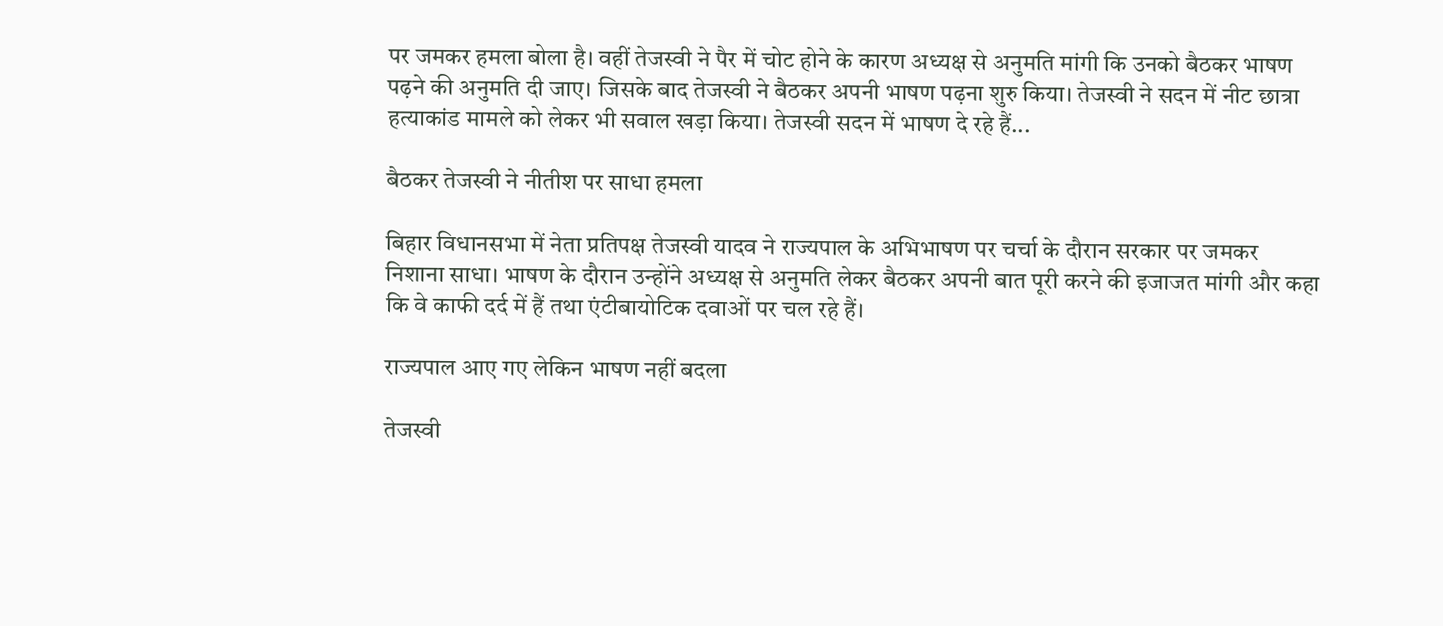पर जमकर हमला बोला है। वहीं तेजस्वी ने पैर में चोट होने के कारण अध्यक्ष से अनुमति मांगी कि उनको बैठकर भाषण पढ़ने की अनुमति दी जाए। जिसके बाद तेजस्वी ने बैठकर अपनी भाषण पढ़ना शुरु किया। तेजस्वी ने सदन में नीट छात्रा हत्याकांड मामले को लेकर भी सवाल खड़ा किया। तेजस्वी सदन में भाषण दे रहे हैं...

बैठकर तेजस्वी ने नीतीश पर साधा हमला

बिहार विधानसभा में नेता प्रतिपक्ष तेजस्वी यादव ने राज्यपाल के अभिभाषण पर चर्चा के दौरान सरकार पर जमकर निशाना साधा। भाषण के दौरान उन्होंने अध्यक्ष से अनुमति लेकर बैठकर अपनी बात पूरी करने की इजाजत मांगी और कहा कि वे काफी दर्द में हैं तथा एंटीबायोटिक दवाओं पर चल रहे हैं।

राज्यपाल आए गए लेकिन भाषण नहीं बदला

तेजस्वी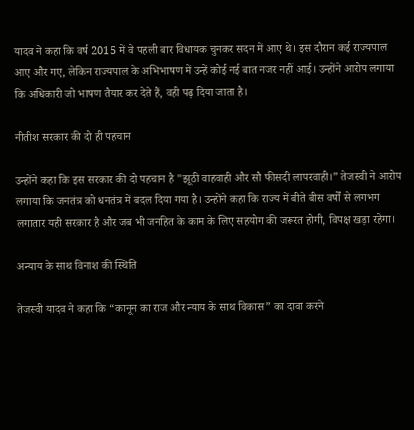यादव ने कहा कि वर्ष 2015 में वे पहली बार विधायक चुनकर सदन में आए थे। इस दौरान कई राज्यपाल आए और गए, लेकिन राज्यपाल के अभिभाषण में उन्हें कोई नई बात नजर नहीं आई। उन्होंने आरोप लगाया कि अधिकारी जो भाषण तैयार कर देते हैं, वही पढ़ दिया जाता है।

नीतीश सरकार की दो ही पहचान

उन्होंने कहा कि इस सरकार की दो पहचान है "झूठी वाहवाही और सौ फीसदी लापरवाही।” तेजस्वी ने आरोप लगाया कि जनतंत्र को धनतंत्र में बदल दिया गया है। उन्होंने कहा कि राज्य में बीते बीस वर्षों से लगभग लगातार यही सरकार है और जब भी जनहित के काम के लिए सहयोग की जरूरत होगी, विपक्ष खड़ा रहेगा।

अन्याय के साथ विनाश की स्थिति

तेजस्वी यादव ने कहा कि “कानून का राज और न्याय के साथ विकास” का दावा करने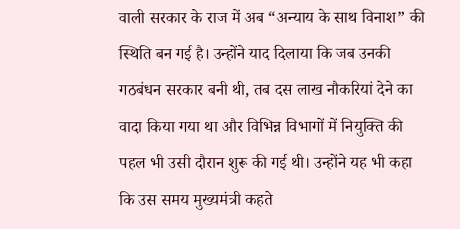वाली सरकार के राज में अब “अन्याय के साथ विनाश” की स्थिति बन गई है। उन्होंने याद दिलाया कि जब उनकी गठबंधन सरकार बनी थी, तब दस लाख नौकरियां देने का वादा किया गया था और विभिन्न विभागों में नियुक्ति की पहल भी उसी दौरान शुरू की गई थी। उन्होंने यह भी कहा कि उस समय मुख्यमंत्री कहते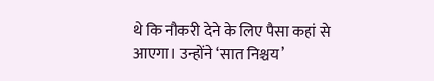थे कि नौकरी देने के लिए पैसा कहां से आएगा। उन्होंने ‘सात निश्चय’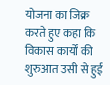योजना का जिक्र करते हुए कहा कि विकास कार्यों की शुरुआत उसी से हुई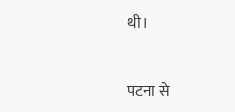थी।


पटना से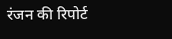रंजन की रिपोर्ट